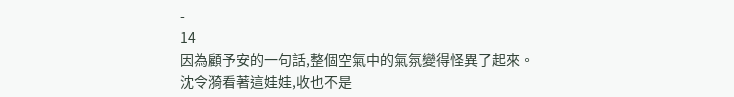-
14
因為顧予安的一句話,整個空氣中的氣氛變得怪異了起來。
沈令漪看著這娃娃,收也不是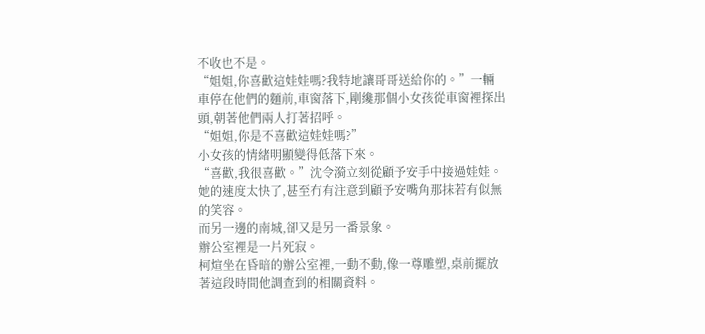不收也不是。
“姐姐,你喜歡這娃娃嗎?我特地讓哥哥送給你的。”一輛車停在他們的麵前,車窗落下,剛纔那個小女孩從車窗裡探出頭,朝著他們兩人打著招呼。
“姐姐,你是不喜歡這娃娃嗎?”
小女孩的情緒明顯變得低落下來。
“喜歡,我很喜歡。”沈令漪立刻從顧予安手中接過娃娃。
她的速度太快了,甚至冇有注意到顧予安嘴角那抹若有似無的笑容。
而另一邊的南城,卻又是另一番景象。
辦公室裡是一片死寂。
柯煊坐在昏暗的辦公室裡,一動不動,像一尊雕塑,桌前擺放著這段時間他調查到的相關資料。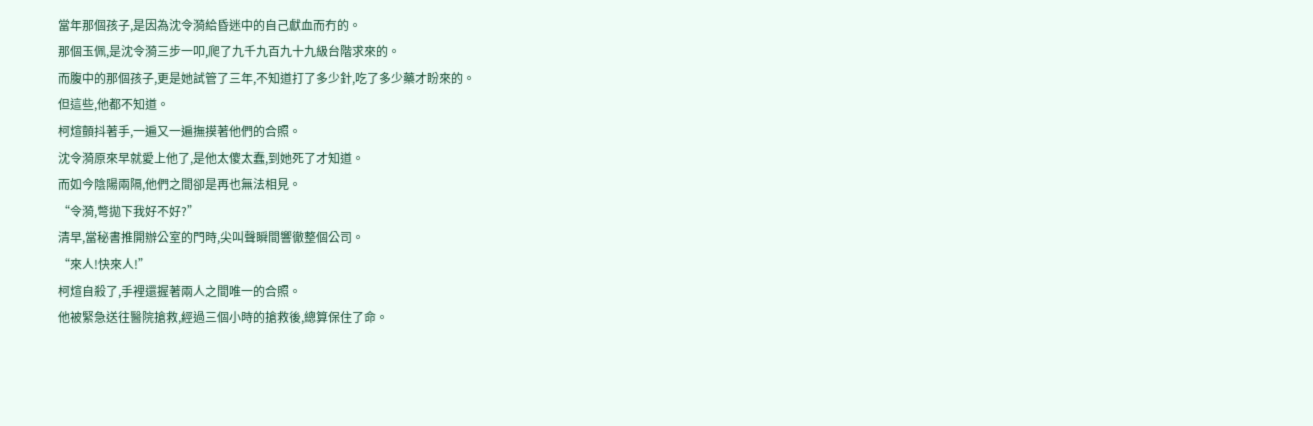當年那個孩子,是因為沈令漪給昏迷中的自己獻血而冇的。
那個玉佩,是沈令漪三步一叩,爬了九千九百九十九級台階求來的。
而腹中的那個孩子,更是她試管了三年,不知道打了多少針,吃了多少藥才盼來的。
但這些,他都不知道。
柯煊顫抖著手,一遍又一遍撫摸著他們的合照。
沈令漪原來早就愛上他了,是他太傻太蠢,到她死了才知道。
而如今陰陽兩隔,他們之間卻是再也無法相見。
“令漪,彆拋下我好不好?”
清早,當秘書推開辦公室的門時,尖叫聲瞬間響徹整個公司。
“來人!快來人!”
柯煊自殺了,手裡還握著兩人之間唯一的合照。
他被緊急送往醫院搶救,經過三個小時的搶救後,總算保住了命。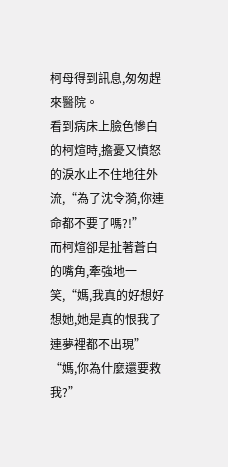柯母得到訊息,匆匆趕來醫院。
看到病床上臉色慘白的柯煊時,擔憂又憤怒的淚水止不住地往外流,“為了沈令漪,你連命都不要了嗎?!”
而柯煊卻是扯著蒼白的嘴角,牽強地一笑,“媽,我真的好想好想她,她是真的恨我了連夢裡都不出現”
“媽,你為什麼還要救我?”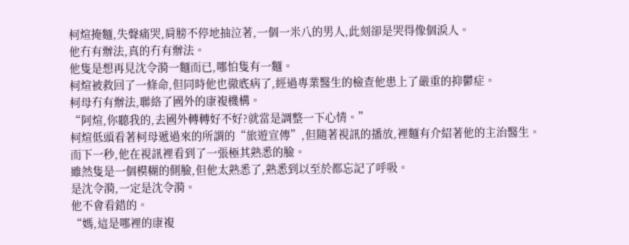柯煊掩麵,失聲痛哭,肩膀不停地抽泣著,一個一米八的男人,此刻卻是哭得像個淚人。
他冇有辦法,真的冇有辦法。
他隻是想再見沈令漪一麵而已,哪怕隻有一麵。
柯煊被救回了一條命,但同時他也徹底病了,經過專業醫生的檢查他患上了嚴重的抑鬱症。
柯母冇有辦法,聯絡了國外的康複機構。
“阿煊,你聽我的,去國外轉轉好不好?就當是調整一下心情。”
柯煊低頭看著柯母遞過來的所謂的“旅遊宣傳”,但隨著視訊的播放,裡麵有介紹著他的主治醫生。
而下一秒,他在視訊裡看到了一張極其熟悉的臉。
雖然隻是一個模糊的側臉,但他太熟悉了,熟悉到以至於都忘記了呼吸。
是沈令漪,一定是沈令漪。
他不會看錯的。
“媽,這是哪裡的康複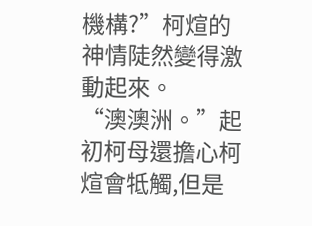機構?”柯煊的神情陡然變得激動起來。
“澳澳洲。”起初柯母還擔心柯煊會牴觸,但是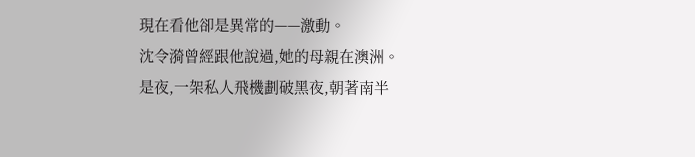現在看他卻是異常的——激動。
沈令漪曾經跟他說過,她的母親在澳洲。
是夜,一架私人飛機劃破黑夜,朝著南半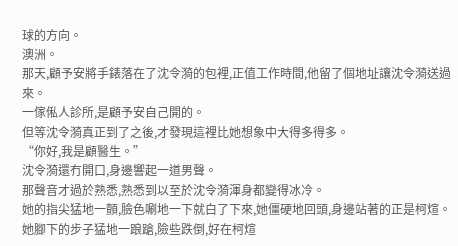球的方向。
澳洲。
那天,顧予安將手錶落在了沈令漪的包裡,正值工作時間,他留了個地址讓沈令漪送過來。
一傢俬人診所,是顧予安自己開的。
但等沈令漪真正到了之後,才發現這裡比她想象中大得多得多。
“你好,我是顧醫生。”
沈令漪還冇開口,身邊響起一道男聲。
那聲音才過於熟悉,熟悉到以至於沈令漪渾身都變得冰冷。
她的指尖猛地一顫,臉色唰地一下就白了下來,她僵硬地回頭,身邊站著的正是柯煊。
她腳下的步子猛地一踉蹌,險些跌倒,好在柯煊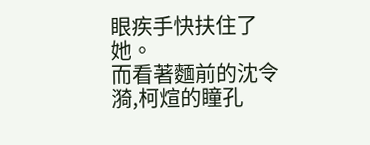眼疾手快扶住了她。
而看著麵前的沈令漪,柯煊的瞳孔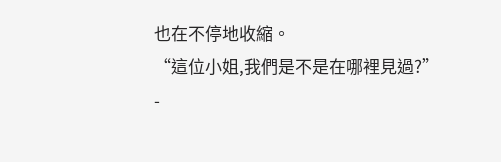也在不停地收縮。
“這位小姐,我們是不是在哪裡見過?”
-